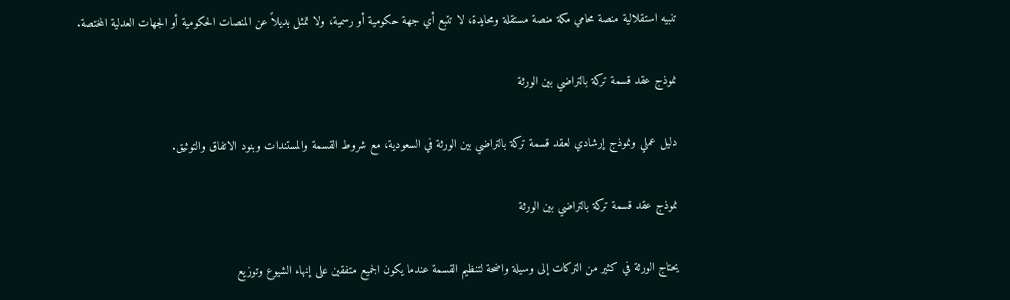تنبيه استقلالية منصة محامي مكة منصة مستقلة ومحايدة، لا تتبع أي جهة حكومية أو رسمية، ولا تمثل بديلاً عن المنصات الحكومية أو الجهات العدلية المختصة.

نموذج عقد قسمة تركة بالتراضي بين الورثة

دليل عملي ونموذج إرشادي لعقد قسمة تركة بالتراضي بين الورثة في السعودية، مع شروط القسمة والمستندات وبنود الاتفاق والتوثيق.

نموذج عقد قسمة تركة بالتراضي بين الورثة

يحتاج الورثة في كثير من التركات إلى وسيلة واضحة لتنظيم القسمة عندما يكون الجميع متفقين على إنهاء الشيوع وتوزيع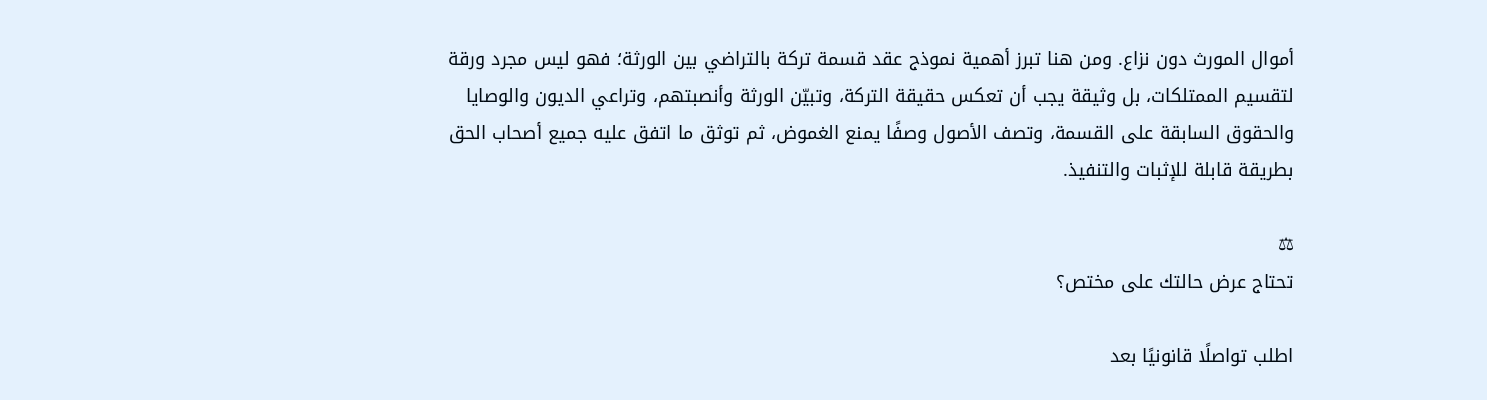أموال المورث دون نزاع. ومن هنا تبرز أهمية نموذج عقد قسمة تركة بالتراضي بين الورثة؛ فهو ليس مجرد ورقة لتقسيم الممتلكات، بل وثيقة يجب أن تعكس حقيقة التركة، وتبيّن الورثة وأنصبتهم، وتراعي الديون والوصايا والحقوق السابقة على القسمة، وتصف الأصول وصفًا يمنع الغموض، ثم توثق ما اتفق عليه جميع أصحاب الحق بطريقة قابلة للإثبات والتنفيذ.

⚖
تحتاج عرض حالتك على مختص؟

اطلب تواصلًا قانونيًا بعد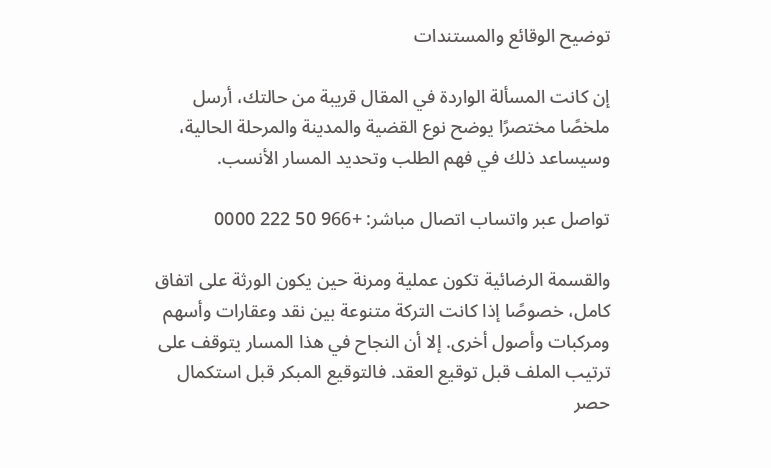توضيح الوقائع والمستندات

إن كانت المسألة الواردة في المقال قريبة من حالتك، أرسل ملخصًا مختصرًا يوضح نوع القضية والمدينة والمرحلة الحالية، وسيساعد ذلك في فهم الطلب وتحديد المسار الأنسب.

تواصل عبر واتساب اتصال مباشر: +966 50 222 0000

والقسمة الرضائية تكون عملية ومرنة حين يكون الورثة على اتفاق كامل، خصوصًا إذا كانت التركة متنوعة بين نقد وعقارات وأسهم ومركبات وأصول أخرى. إلا أن النجاح في هذا المسار يتوقف على ترتيب الملف قبل توقيع العقد. فالتوقيع المبكر قبل استكمال حصر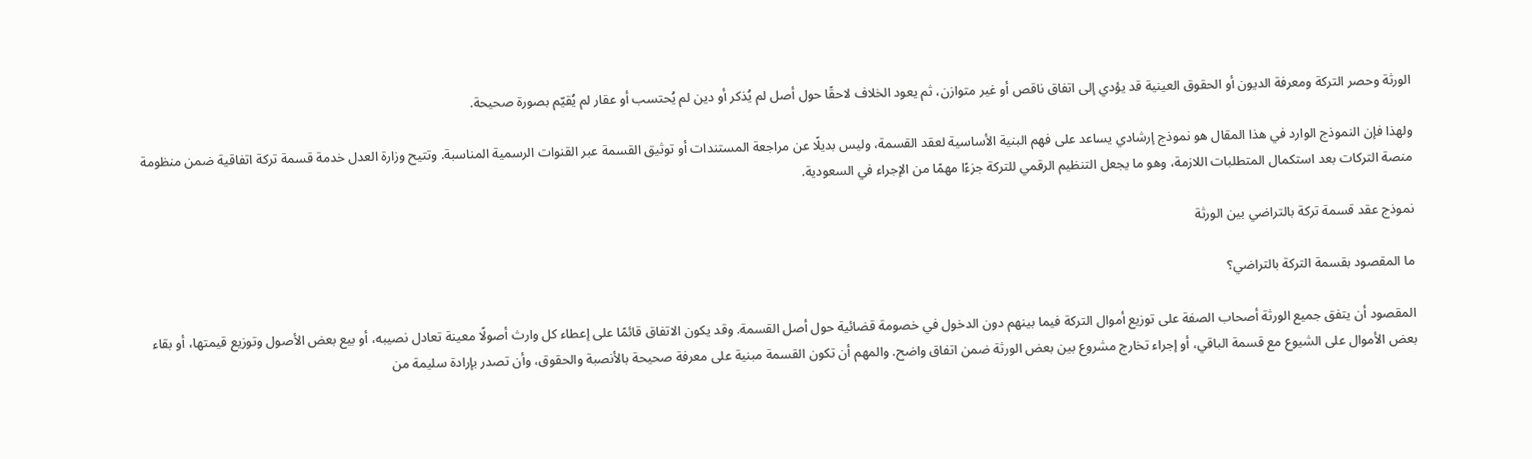الورثة وحصر التركة ومعرفة الديون أو الحقوق العينية قد يؤدي إلى اتفاق ناقص أو غير متوازن، ثم يعود الخلاف لاحقًا حول أصل لم يُذكر أو دين لم يُحتسب أو عقار لم يُقيّم بصورة صحيحة.

ولهذا فإن النموذج الوارد في هذا المقال هو نموذج إرشادي يساعد على فهم البنية الأساسية لعقد القسمة، وليس بديلًا عن مراجعة المستندات أو توثيق القسمة عبر القنوات الرسمية المناسبة. وتتيح وزارة العدل خدمة قسمة تركة اتفاقية ضمن منظومة منصة التركات بعد استكمال المتطلبات اللازمة، وهو ما يجعل التنظيم الرقمي للتركة جزءًا مهمًا من الإجراء في السعودية.

نموذج عقد قسمة تركة بالتراضي بين الورثة

ما المقصود بقسمة التركة بالتراضي؟

المقصود أن يتفق جميع الورثة أصحاب الصفة على توزيع أموال التركة فيما بينهم دون الدخول في خصومة قضائية حول أصل القسمة. وقد يكون الاتفاق قائمًا على إعطاء كل وارث أصولًا معينة تعادل نصيبه، أو بيع بعض الأصول وتوزيع قيمتها، أو بقاء بعض الأموال على الشيوع مع قسمة الباقي، أو إجراء تخارج مشروع بين بعض الورثة ضمن اتفاق واضح. والمهم أن تكون القسمة مبنية على معرفة صحيحة بالأنصبة والحقوق، وأن تصدر بإرادة سليمة من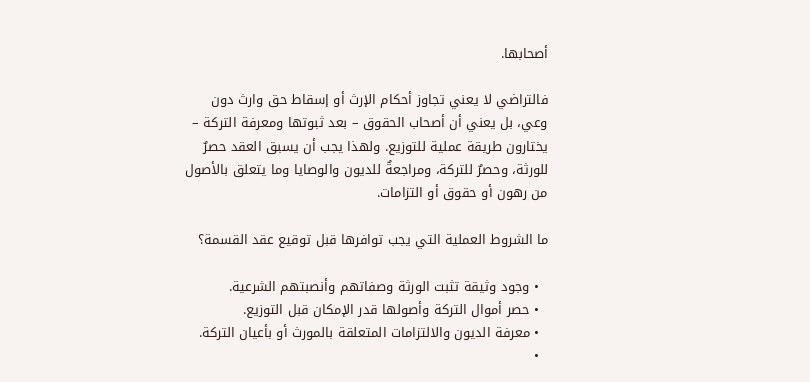أصحابها.

فالتراضي لا يعني تجاوز أحكام الإرث أو إسقاط حق وارث دون وعي، بل يعني أن أصحاب الحقوق – بعد ثبوتها ومعرفة التركة – يختارون طريقة عملية للتوزيع. ولهذا يجب أن يسبق العقد حصرٌ للورثة، وحصرٌ للتركة، ومراجعةٌ للديون والوصايا وما يتعلق بالأصول من رهون أو حقوق أو التزامات.

ما الشروط العملية التي يجب توافرها قبل توقيع عقد القسمة؟

  • وجود وثيقة تثبت الورثة وصفاتهم وأنصبتهم الشرعية.
  • حصر أموال التركة وأصولها قدر الإمكان قبل التوزيع.
  • معرفة الديون والالتزامات المتعلقة بالمورث أو بأعيان التركة.
  •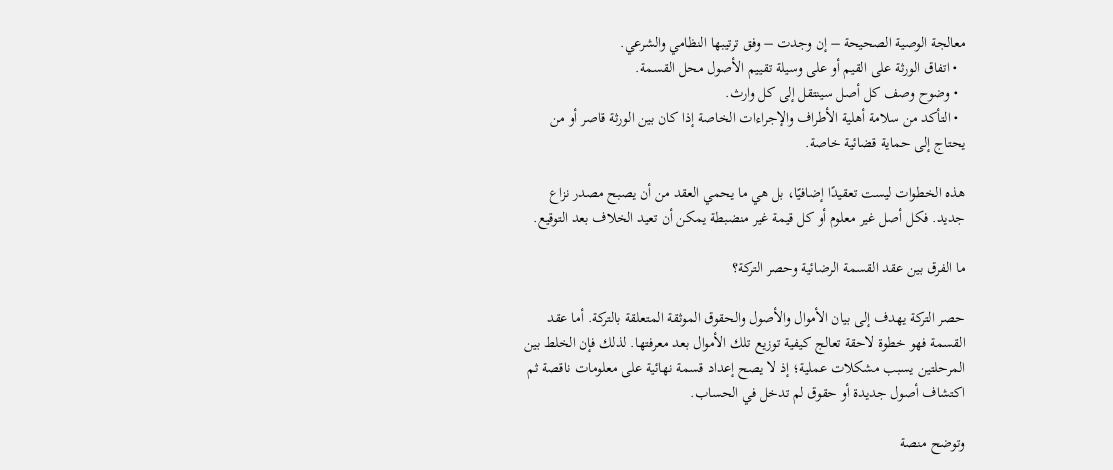معالجة الوصية الصحيحة – إن وجدت – وفق ترتيبها النظامي والشرعي.
  • اتفاق الورثة على القيم أو على وسيلة تقييم الأصول محل القسمة.
  • وضوح وصف كل أصل سينتقل إلى كل وارث.
  • التأكد من سلامة أهلية الأطراف والإجراءات الخاصة إذا كان بين الورثة قاصر أو من يحتاج إلى حماية قضائية خاصة.

هذه الخطوات ليست تعقيدًا إضافيًا، بل هي ما يحمي العقد من أن يصبح مصدر نزاع جديد. فكل أصل غير معلوم أو كل قيمة غير منضبطة يمكن أن تعيد الخلاف بعد التوقيع.

ما الفرق بين عقد القسمة الرضائية وحصر التركة؟

حصر التركة يهدف إلى بيان الأموال والأصول والحقوق الموثقة المتعلقة بالتركة. أما عقد القسمة فهو خطوة لاحقة تعالج كيفية توزيع تلك الأموال بعد معرفتها. لذلك فإن الخلط بين المرحلتين يسبب مشكلات عملية؛ إذ لا يصح إعداد قسمة نهائية على معلومات ناقصة ثم اكتشاف أصول جديدة أو حقوق لم تدخل في الحساب.

وتوضح منصة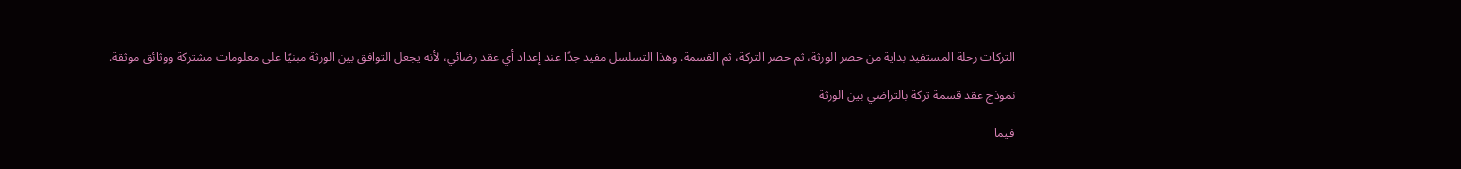التركات رحلة المستفيد بداية من حصر الورثة، ثم حصر التركة، ثم القسمة. وهذا التسلسل مفيد جدًا عند إعداد أي عقد رضائي، لأنه يجعل التوافق بين الورثة مبنيًا على معلومات مشتركة ووثائق موثقة.

نموذج عقد قسمة تركة بالتراضي بين الورثة

فيما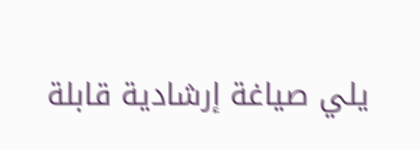يلي صياغة إرشادية قابلة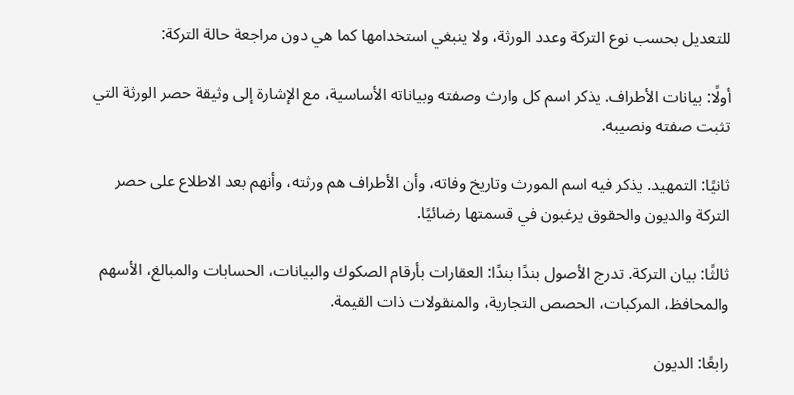للتعديل بحسب نوع التركة وعدد الورثة، ولا ينبغي استخدامها كما هي دون مراجعة حالة التركة:

أولًا: بيانات الأطراف. يذكر اسم كل وارث وصفته وبياناته الأساسية، مع الإشارة إلى وثيقة حصر الورثة التي تثبت صفته ونصيبه.

ثانيًا: التمهيد. يذكر فيه اسم المورث وتاريخ وفاته، وأن الأطراف هم ورثته، وأنهم بعد الاطلاع على حصر التركة والديون والحقوق يرغبون في قسمتها رضائيًا.

ثالثًا: بيان التركة. تدرج الأصول بندًا بندًا: العقارات بأرقام الصكوك والبيانات، الحسابات والمبالغ، الأسهم والمحافظ، المركبات، الحصص التجارية، والمنقولات ذات القيمة.

رابعًا: الديون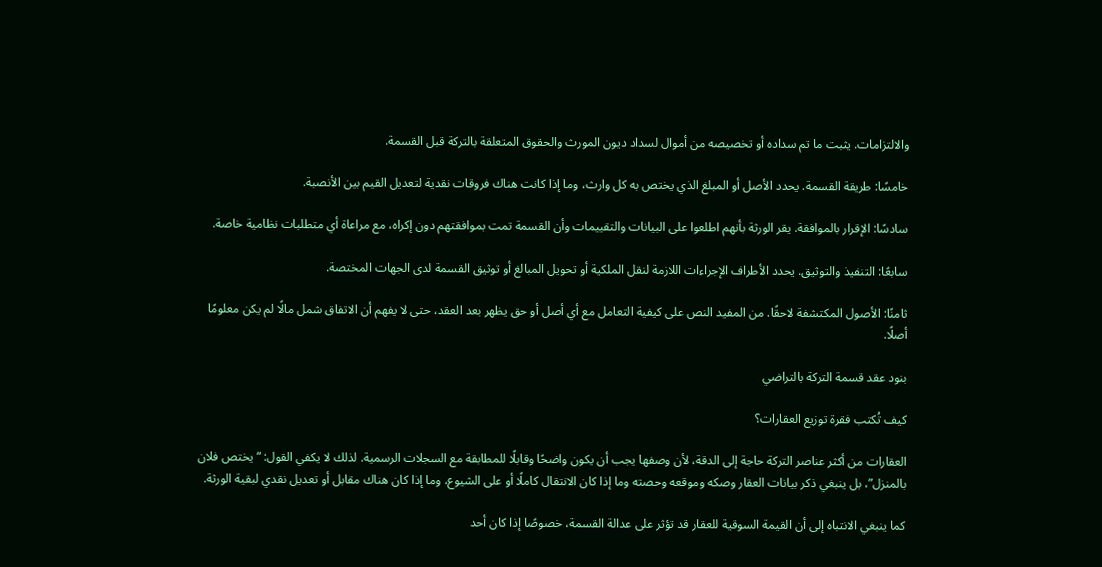والالتزامات. يثبت ما تم سداده أو تخصيصه من أموال لسداد ديون المورث والحقوق المتعلقة بالتركة قبل القسمة.

خامسًا: طريقة القسمة. يحدد الأصل أو المبلغ الذي يختص به كل وارث، وما إذا كانت هناك فروقات نقدية لتعديل القيم بين الأنصبة.

سادسًا: الإقرار بالموافقة. يقر الورثة بأنهم اطلعوا على البيانات والتقييمات وأن القسمة تمت بموافقتهم دون إكراه، مع مراعاة أي متطلبات نظامية خاصة.

سابعًا: التنفيذ والتوثيق. يحدد الأطراف الإجراءات اللازمة لنقل الملكية أو تحويل المبالغ أو توثيق القسمة لدى الجهات المختصة.

ثامنًا: الأصول المكتشفة لاحقًا. من المفيد النص على كيفية التعامل مع أي أصل أو حق يظهر بعد العقد، حتى لا يفهم أن الاتفاق شمل مالًا لم يكن معلومًا أصلًا.

بنود عقد قسمة التركة بالتراضي

كيف تُكتب فقرة توزيع العقارات؟

العقارات من أكثر عناصر التركة حاجة إلى الدقة، لأن وصفها يجب أن يكون واضحًا وقابلًا للمطابقة مع السجلات الرسمية. لذلك لا يكفي القول: “يختص فلان بالمنزل”، بل ينبغي ذكر بيانات العقار وصكه وموقعه وحصته وما إذا كان الانتقال كاملًا أو على الشيوع، وما إذا كان هناك مقابل أو تعديل نقدي لبقية الورثة.

كما ينبغي الانتباه إلى أن القيمة السوقية للعقار قد تؤثر على عدالة القسمة، خصوصًا إذا كان أحد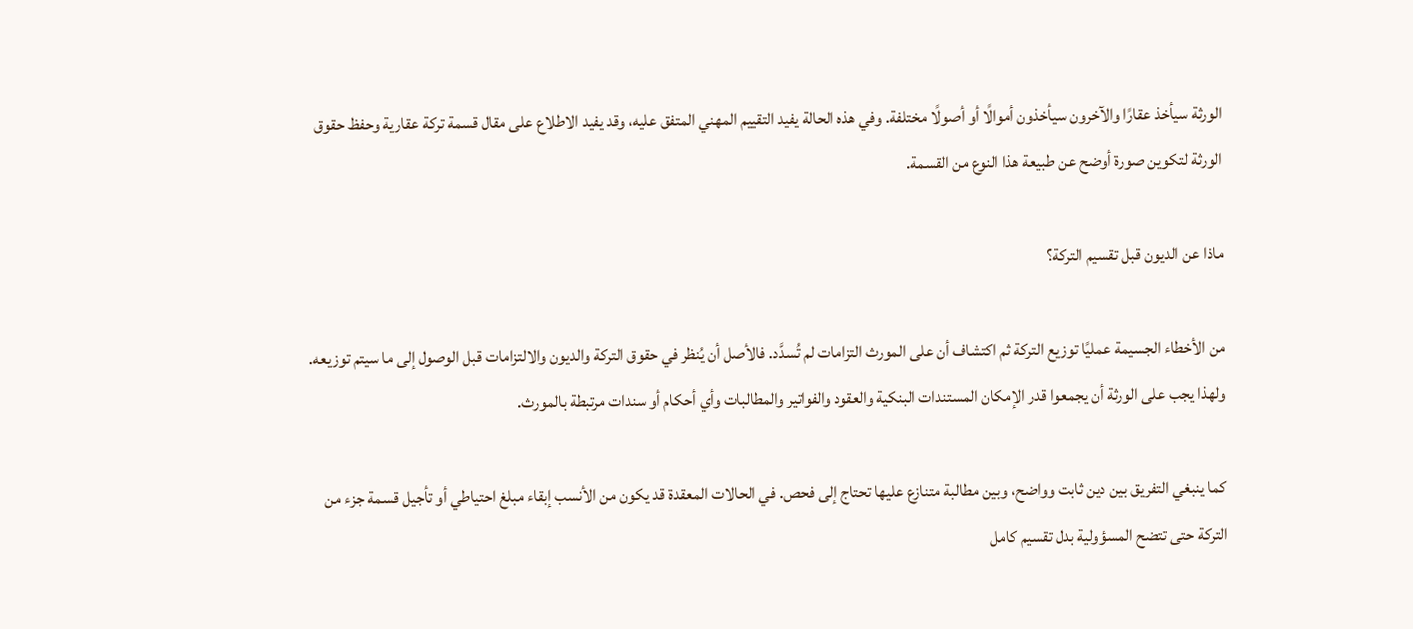الورثة سيأخذ عقارًا والآخرون سيأخذون أموالًا أو أصولًا مختلفة. وفي هذه الحالة يفيد التقييم المهني المتفق عليه، وقد يفيد الاطلاع على مقال قسمة تركة عقارية وحفظ حقوق الورثة لتكوين صورة أوضح عن طبيعة هذا النوع من القسمة.

ماذا عن الديون قبل تقسيم التركة؟

من الأخطاء الجسيمة عمليًا توزيع التركة ثم اكتشاف أن على المورث التزامات لم تُسدَّد. فالأصل أن يُنظر في حقوق التركة والديون والالتزامات قبل الوصول إلى ما سيتم توزيعه. ولهذا يجب على الورثة أن يجمعوا قدر الإمكان المستندات البنكية والعقود والفواتير والمطالبات وأي أحكام أو سندات مرتبطة بالمورث.

كما ينبغي التفريق بين دين ثابت وواضح، وبين مطالبة متنازع عليها تحتاج إلى فحص. في الحالات المعقدة قد يكون من الأنسب إبقاء مبلغ احتياطي أو تأجيل قسمة جزء من التركة حتى تتضح المسؤولية بدل تقسيم كامل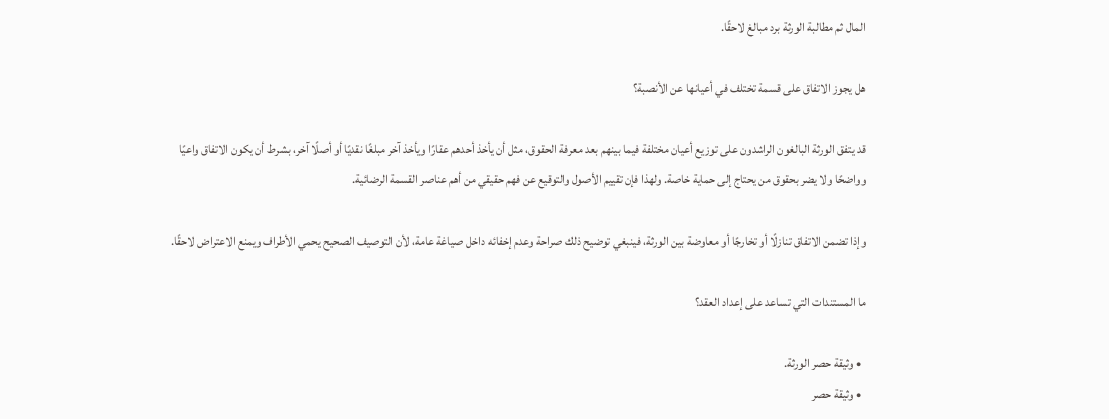المال ثم مطالبة الورثة برد مبالغ لاحقًا.

هل يجوز الاتفاق على قسمة تختلف في أعيانها عن الأنصبة؟

قد يتفق الورثة البالغون الراشدون على توزيع أعيان مختلفة فيما بينهم بعد معرفة الحقوق، مثل أن يأخذ أحدهم عقارًا ويأخذ آخر مبلغًا نقديًا أو أصلًا آخر، بشرط أن يكون الاتفاق واعيًا وواضحًا ولا يضر بحقوق من يحتاج إلى حماية خاصة. ولهذا فإن تقييم الأصول والتوقيع عن فهم حقيقي من أهم عناصر القسمة الرضائية.

وإذا تضمن الاتفاق تنازلًا أو تخارجًا أو معاوضة بين الورثة، فينبغي توضيح ذلك صراحة وعدم إخفائه داخل صياغة عامة، لأن التوصيف الصحيح يحمي الأطراف ويمنع الاعتراض لاحقًا.

ما المستندات التي تساعد على إعداد العقد؟

  • وثيقة حصر الورثة.
  • وثيقة حصر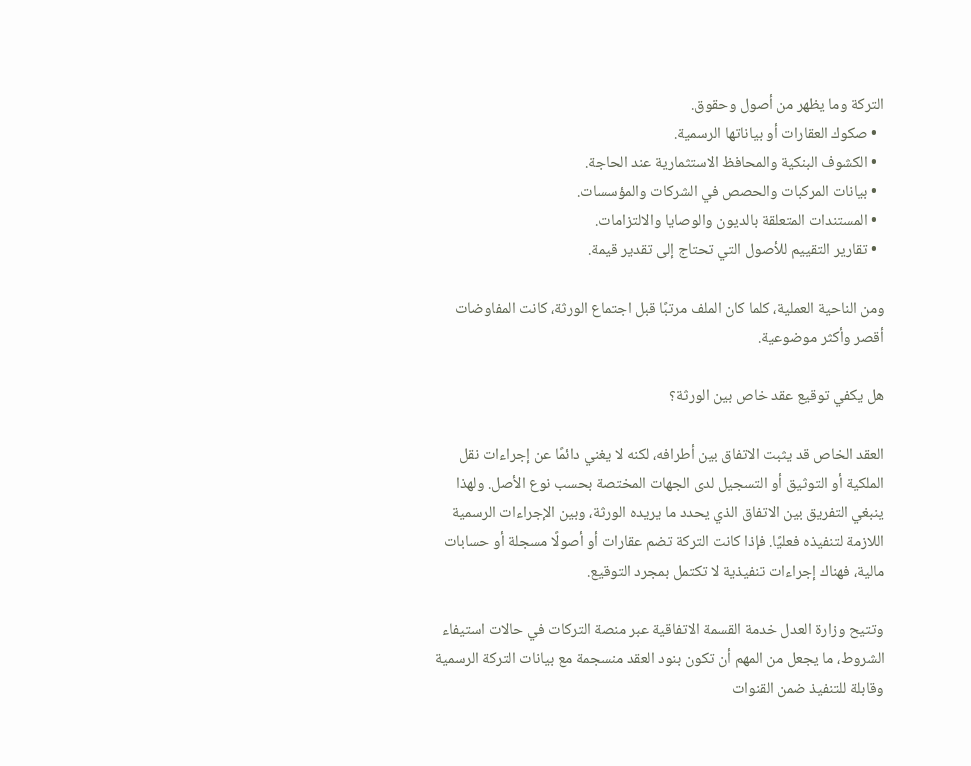التركة وما يظهر من أصول وحقوق.
  • صكوك العقارات أو بياناتها الرسمية.
  • الكشوف البنكية والمحافظ الاستثمارية عند الحاجة.
  • بيانات المركبات والحصص في الشركات والمؤسسات.
  • المستندات المتعلقة بالديون والوصايا والالتزامات.
  • تقارير التقييم للأصول التي تحتاج إلى تقدير قيمة.

ومن الناحية العملية، كلما كان الملف مرتبًا قبل اجتماع الورثة، كانت المفاوضات أقصر وأكثر موضوعية.

هل يكفي توقيع عقد خاص بين الورثة؟

العقد الخاص قد يثبت الاتفاق بين أطرافه، لكنه لا يغني دائمًا عن إجراءات نقل الملكية أو التوثيق أو التسجيل لدى الجهات المختصة بحسب نوع الأصل. ولهذا ينبغي التفريق بين الاتفاق الذي يحدد ما يريده الورثة، وبين الإجراءات الرسمية اللازمة لتنفيذه فعليًا. فإذا كانت التركة تضم عقارات أو أصولًا مسجلة أو حسابات مالية، فهناك إجراءات تنفيذية لا تكتمل بمجرد التوقيع.

وتتيح وزارة العدل خدمة القسمة الاتفاقية عبر منصة التركات في حالات استيفاء الشروط، ما يجعل من المهم أن تكون بنود العقد منسجمة مع بيانات التركة الرسمية وقابلة للتنفيذ ضمن القنوات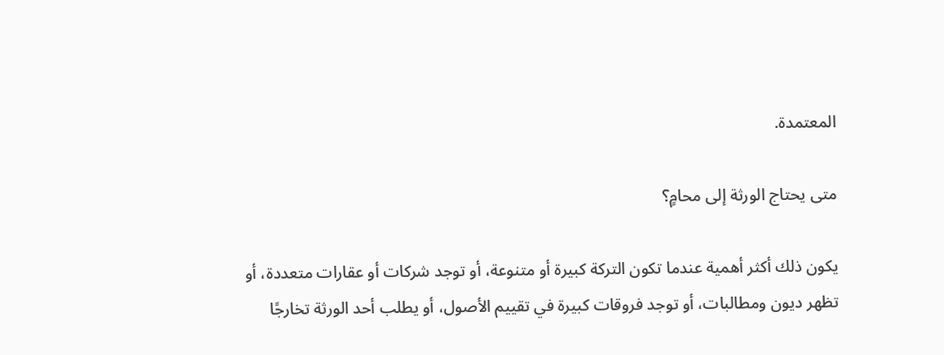المعتمدة.

متى يحتاج الورثة إلى محامٍ؟

يكون ذلك أكثر أهمية عندما تكون التركة كبيرة أو متنوعة، أو توجد شركات أو عقارات متعددة، أو تظهر ديون ومطالبات، أو توجد فروقات كبيرة في تقييم الأصول، أو يطلب أحد الورثة تخارجًا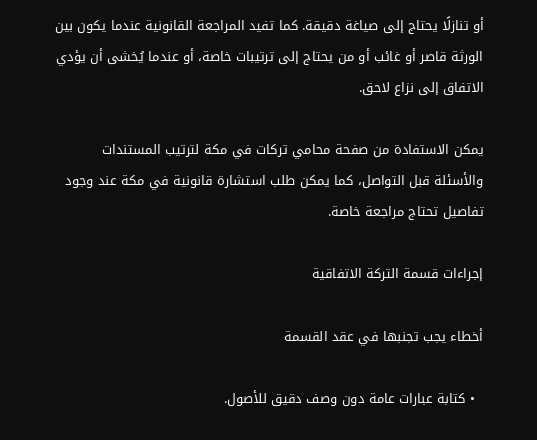أو تنازلًا يحتاج إلى صياغة دقيقة. كما تفيد المراجعة القانونية عندما يكون بين الورثة قاصر أو غائب أو من يحتاج إلى ترتيبات خاصة، أو عندما يُخشى أن يؤدي الاتفاق إلى نزاع لاحق.

يمكن الاستفادة من صفحة محامي تركات في مكة لترتيب المستندات والأسئلة قبل التواصل، كما يمكن طلب استشارة قانونية في مكة عند وجود تفاصيل تحتاج مراجعة خاصة.

إجراءات قسمة التركة الاتفاقية

أخطاء يجب تجنبها في عقد القسمة

  • كتابة عبارات عامة دون وصف دقيق للأصول.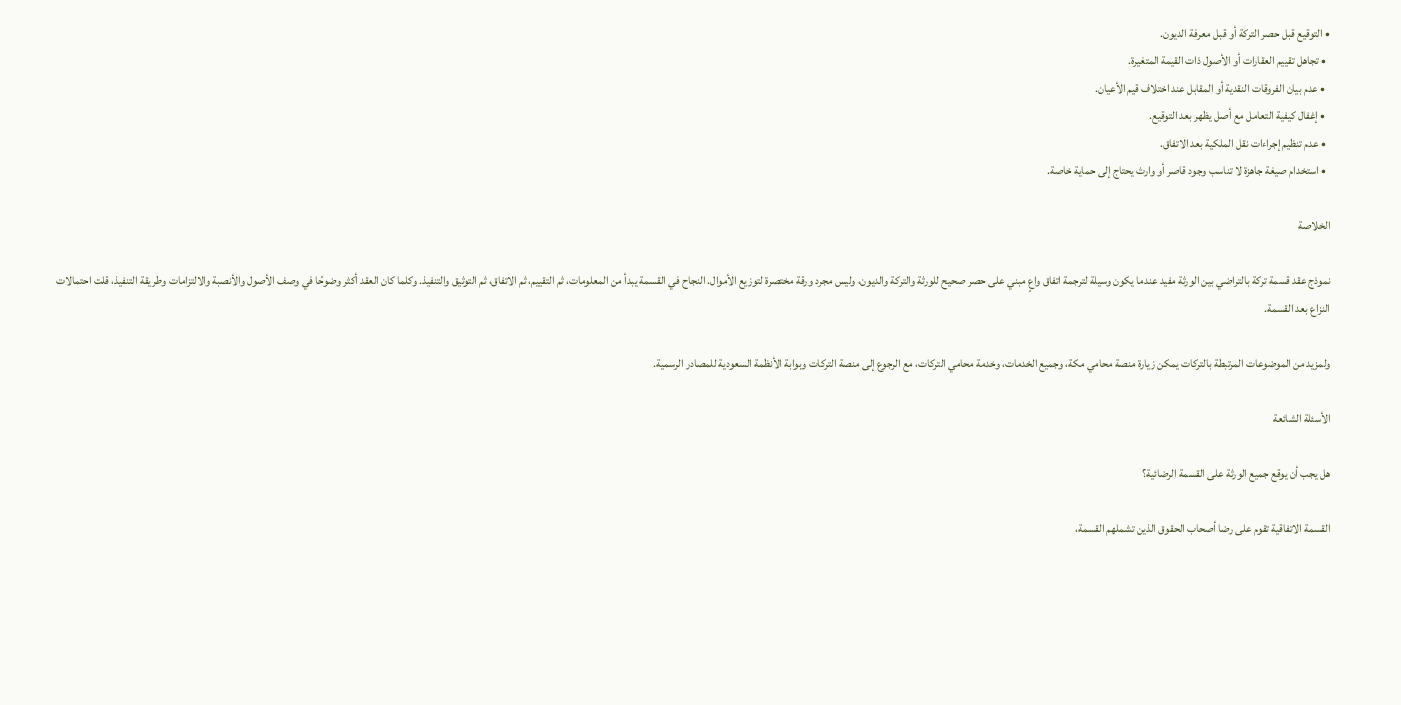• التوقيع قبل حصر التركة أو قبل معرفة الديون.
  • تجاهل تقييم العقارات أو الأصول ذات القيمة المتغيرة.
  • عدم بيان الفروقات النقدية أو المقابل عند اختلاف قيم الأعيان.
  • إغفال كيفية التعامل مع أصل يظهر بعد التوقيع.
  • عدم تنظيم إجراءات نقل الملكية بعد الاتفاق.
  • استخدام صيغة جاهزة لا تناسب وجود قاصر أو وارث يحتاج إلى حماية خاصة.

الخلاصة

نموذج عقد قسمة تركة بالتراضي بين الورثة مفيد عندما يكون وسيلة لترجمة اتفاق واعٍ مبني على حصر صحيح للورثة والتركة والديون، وليس مجرد ورقة مختصرة لتوزيع الأموال. النجاح في القسمة يبدأ من المعلومات، ثم التقييم، ثم الاتفاق، ثم التوثيق والتنفيذ. وكلما كان العقد أكثر وضوحًا في وصف الأصول والأنصبة والالتزامات وطريقة التنفيذ، قلت احتمالات النزاع بعد القسمة.

ولمزيد من الموضوعات المرتبطة بالتركات يمكن زيارة منصة محامي مكة، وجميع الخدمات، وخدمة محامي التركات، مع الرجوع إلى منصة التركات وبوابة الأنظمة السعودية للمصادر الرسمية.

الأسئلة الشائعة

هل يجب أن يوقع جميع الورثة على القسمة الرضائية؟

القسمة الاتفاقية تقوم على رضا أصحاب الحقوق الذين تشملهم القسمة،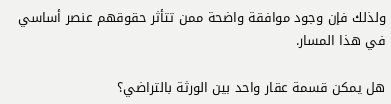ولذلك فإن وجود موافقة واضحة ممن تتأثر حقوقهم عنصر أساسي في هذا المسار.

هل يمكن قسمة عقار واحد بين الورثة بالتراضي؟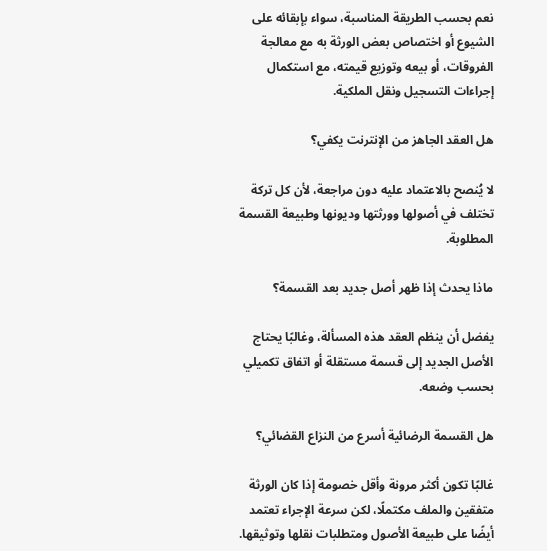نعم بحسب الطريقة المناسبة، سواء بإبقائه على الشيوع أو اختصاص بعض الورثة به مع معالجة الفروقات، أو بيعه وتوزيع قيمته، مع استكمال إجراءات التسجيل ونقل الملكية.

هل العقد الجاهز من الإنترنت يكفي؟

لا يُنصح بالاعتماد عليه دون مراجعة، لأن كل تركة تختلف في أصولها وورثتها وديونها وطبيعة القسمة المطلوبة.

ماذا يحدث إذا ظهر أصل جديد بعد القسمة؟

يفضل أن ينظم العقد هذه المسألة، وغالبًا يحتاج الأصل الجديد إلى قسمة مستقلة أو اتفاق تكميلي بحسب وضعه.

هل القسمة الرضائية أسرع من النزاع القضائي؟

غالبًا تكون أكثر مرونة وأقل خصومة إذا كان الورثة متفقين والملف مكتملًا، لكن سرعة الإجراء تعتمد أيضًا على طبيعة الأصول ومتطلبات نقلها وتوثيقها.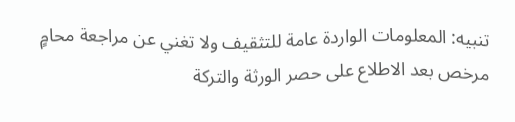تنبيه: المعلومات الواردة عامة للتثقيف ولا تغني عن مراجعة محامٍ مرخص بعد الاطلاع على حصر الورثة والتركة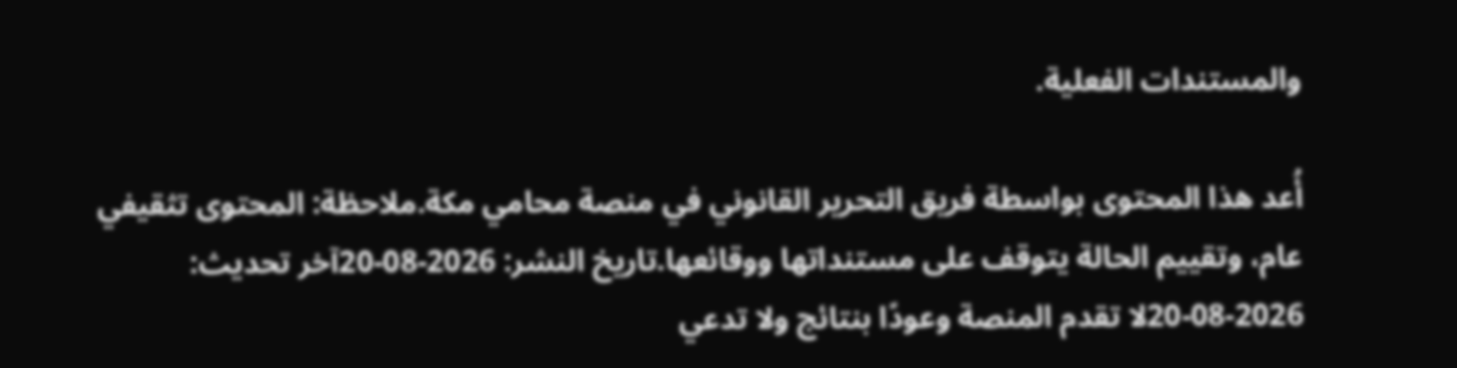والمستندات الفعلية.

أُعد هذا المحتوى بواسطة فريق التحرير القانوني في منصة محامي مكة.ملاحظة: المحتوى تثقيفي عام، وتقييم الحالة يتوقف على مستنداتها ووقائعها.تاريخ النشر: 2026-08-20آخر تحديث: 2026-08-20لا تقدم المنصة وعودًا بنتائج ولا تدعي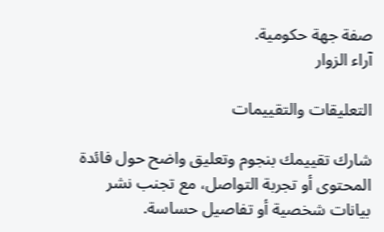صفة جهة حكومية.
آراء الزوار

التعليقات والتقييمات

شارك تقييمك بنجوم وتعليق واضح حول فائدة المحتوى أو تجربة التواصل، مع تجنب نشر بيانات شخصية أو تفاصيل حساسة.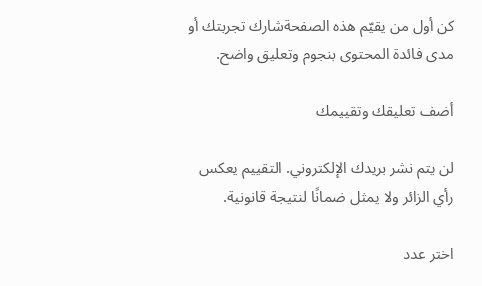كن أول من يقيّم هذه الصفحةشارك تجربتك أو مدى فائدة المحتوى بنجوم وتعليق واضح.

أضف تعليقك وتقييمك

لن يتم نشر بريدك الإلكتروني. التقييم يعكس رأي الزائر ولا يمثل ضمانًا لنتيجة قانونية.

اختر عدد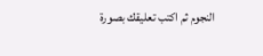النجوم ثم اكتب تعليقك بصورة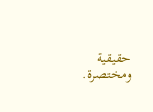حقيقية ومختصرة.